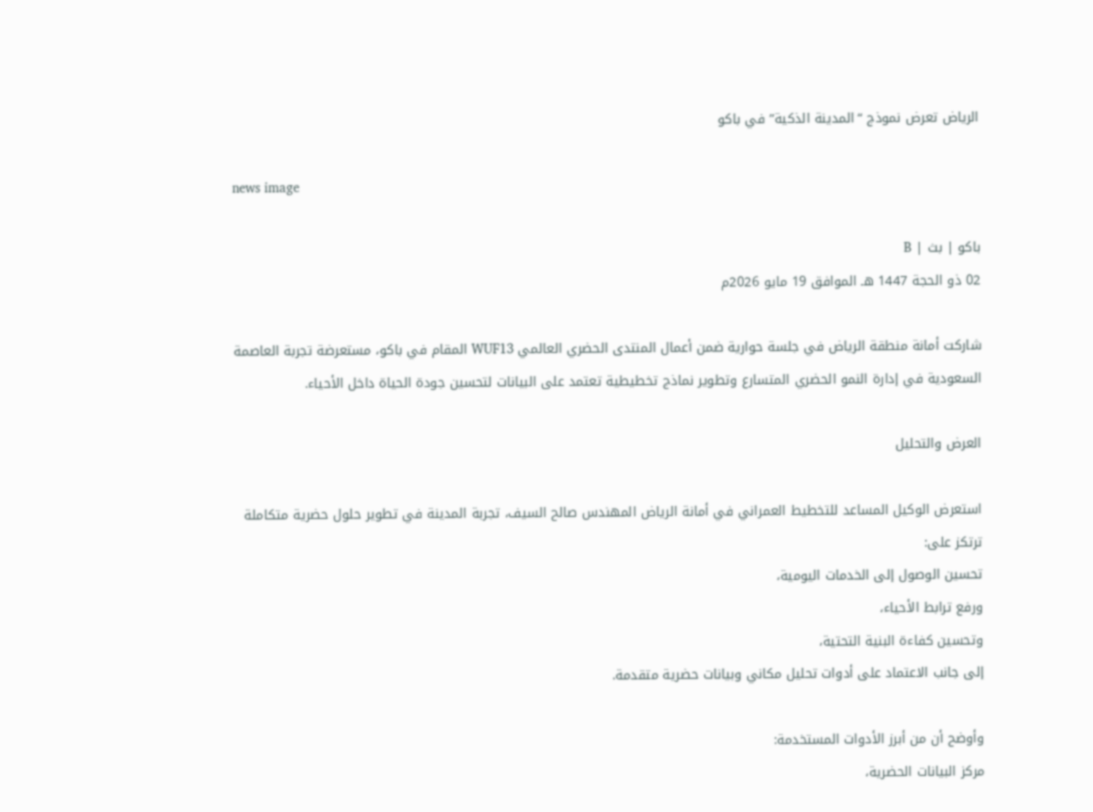الرياض تعرض نموذج “المدينة الذكية” في باكو

news image

باكو | بث | B
02 ذو الحجة 1447 هـ الموافق 19 مايو 2026م

شاركت أمانة منطقة الرياض في جلسة حوارية ضمن أعمال المنتدى الحضري العالمي WUF13 المقام في باكو، مستعرضة تجربة العاصمة السعودية في إدارة النمو الحضري المتسارع وتطوير نماذج تخطيطية تعتمد على البيانات لتحسين جودة الحياة داخل الأحياء.

العرض والتحليل

استعرض الوكيل المساعد للتخطيط العمراني في أمانة الرياض المهندس صالح السيف، تجربة المدينة في تطوير حلول حضرية متكاملة ترتكز على:
تحسين الوصول إلى الخدمات اليومية،
ورفع ترابط الأحياء،
وتحسين كفاءة البنية التحتية،
إلى جانب الاعتماد على أدوات تحليل مكاني وبيانات حضرية متقدمة.

وأوضح أن من أبرز الأدوات المستخدمة:
مركز البيانات الحضرية،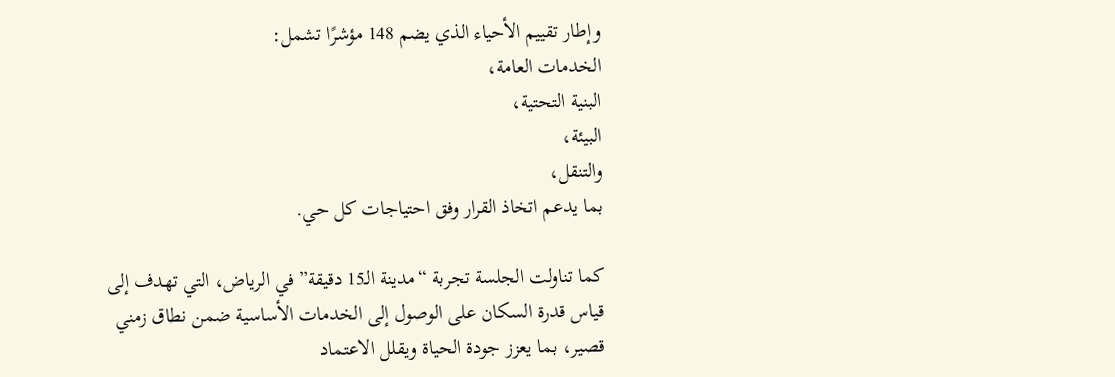وإطار تقييم الأحياء الذي يضم 148 مؤشرًا تشمل:
الخدمات العامة،
البنية التحتية،
البيئة،
والتنقل،
بما يدعم اتخاذ القرار وفق احتياجات كل حي.

كما تناولت الجلسة تجربة “مدينة الـ15 دقيقة” في الرياض، التي تهدف إلى قياس قدرة السكان على الوصول إلى الخدمات الأساسية ضمن نطاق زمني قصير، بما يعزز جودة الحياة ويقلل الاعتماد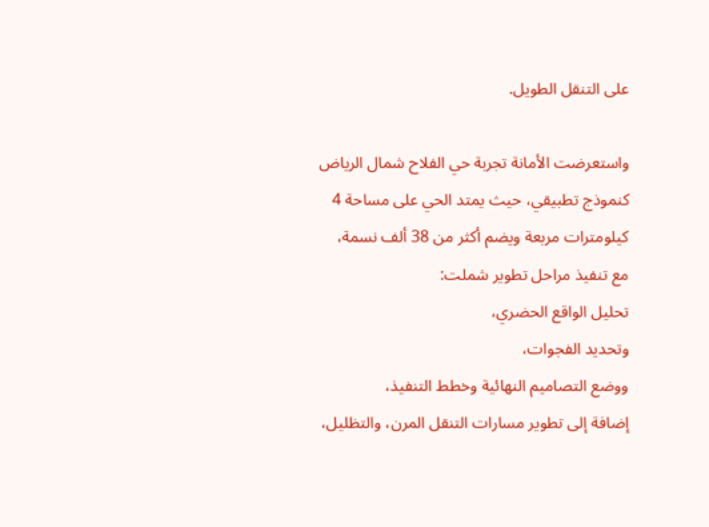على التنقل الطويل.

واستعرضت الأمانة تجربة حي الفلاح شمال الرياض كنموذج تطبيقي، حيث يمتد الحي على مساحة 4 كيلومترات مربعة ويضم أكثر من 38 ألف نسمة، مع تنفيذ مراحل تطوير شملت:
تحليل الواقع الحضري،
وتحديد الفجوات،
ووضع التصاميم النهائية وخطط التنفيذ،
إضافة إلى تطوير مسارات التنقل المرن، والتظليل،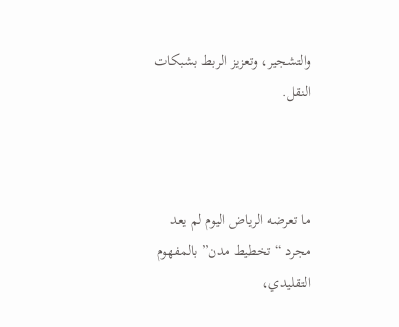والتشجير، وتعزيز الربط بشبكات النقل.



ما تعرضه الرياض اليوم لم يعد مجرد “تخطيط مدن” بالمفهوم التقليدي،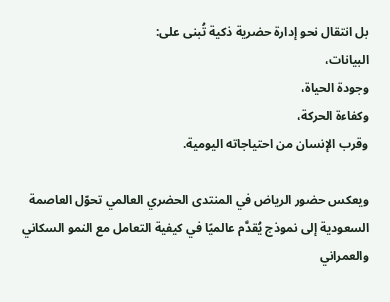بل انتقال نحو إدارة حضرية ذكية تُبنى على:
البيانات،
وجودة الحياة،
وكفاءة الحركة،
وقرب الإنسان من احتياجاته اليومية.

ويعكس حضور الرياض في المنتدى الحضري العالمي تحوّل العاصمة السعودية إلى نموذج يُقدَّم عالميًا في كيفية التعامل مع النمو السكاني والعمراني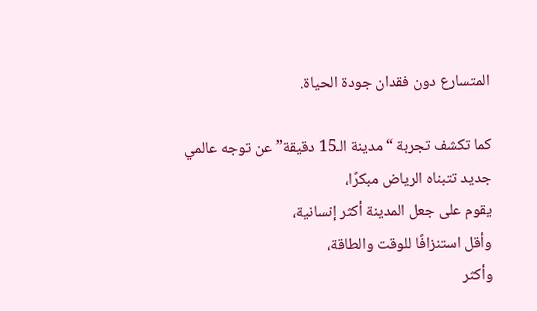المتسارع دون فقدان جودة الحياة.

كما تكشف تجربة “مدينة الـ15 دقيقة” عن توجه عالمي جديد تتبناه الرياض مبكرًا،
يقوم على جعل المدينة أكثر إنسانية،
وأقل استنزافًا للوقت والطاقة،
وأكثر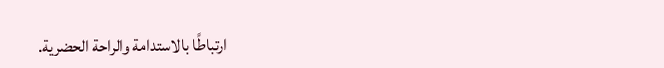ارتباطًا بالاستدامة والراحة الحضرية.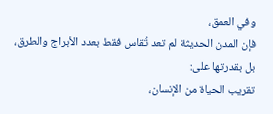وفي العمق،
فإن المدن الحديثة لم تعد تُقاس فقط بعدد الأبراج والطرق،
بل بقدرتها على:
تقريب الحياة من الإنسان،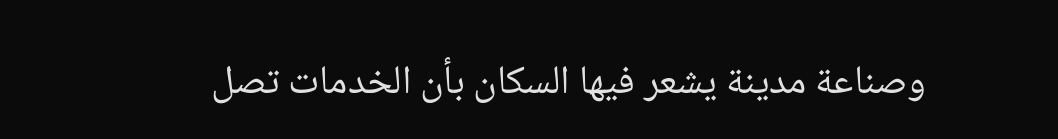وصناعة مدينة يشعر فيها السكان بأن الخدمات تصل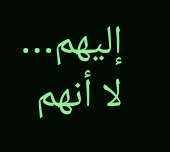إليهم…
لا أنهم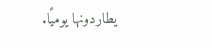يطاردونها يوميًا.